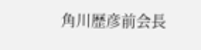角川歴彦前会長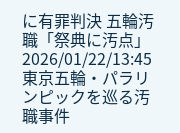に有罪判決 五輪汚職「祭典に汚点」
2026/01/22/13:45
東京五輪・パラリンピックを巡る汚職事件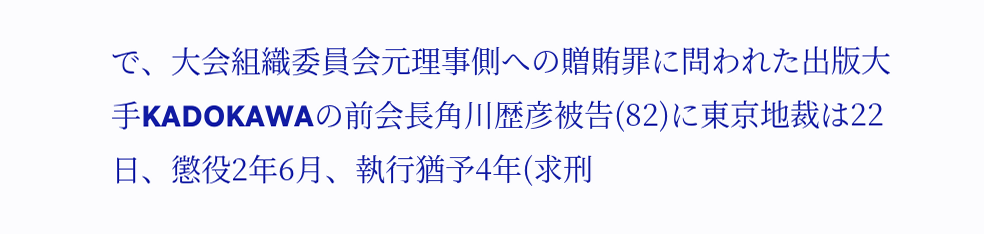で、大会組織委員会元理事側への贈賄罪に問われた出版大手KADOKAWAの前会長角川歴彦被告(82)に東京地裁は22日、懲役2年6月、執行猶予4年(求刑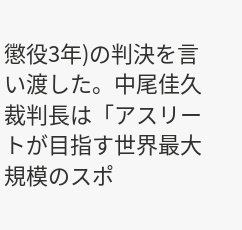懲役3年)の判決を言い渡した。中尾佳久裁判長は「アスリートが目指す世界最大規模のスポ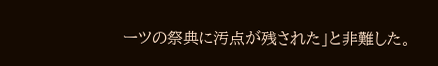ーツの祭典に汚点が残された」と非難した。